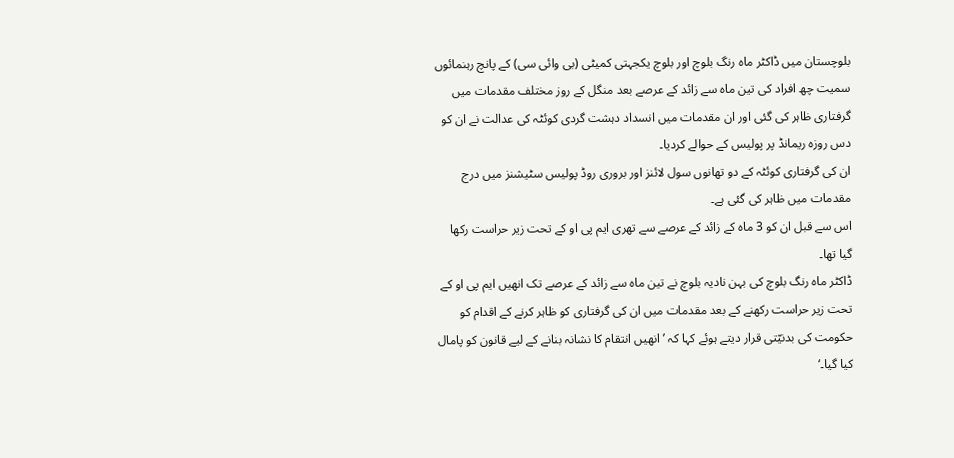بلوچستان میں ڈاکٹر ماہ رنگ بلوچ اور بلوچ یکجہتی کمیٹی (بی وائی سی) کے پانچ رہنمائوں سمیت چھ افراد کی تین ماہ سے زائد کے عرصے بعد منگل کے روز مختلف مقدمات میں گرفتاری ظاہر کی گئی اور ان مقدمات میں انسداد دہشت گردی کوئٹہ کی عدالت نے ان کو دس روزہ ریمانڈ پر پولیس کے حوالے کردیا۔
ان کی گرفتاری کوئٹہ کے دو تھانوں سول لائنز اور بروری روڈ پولیس سٹیشنز میں درج مقدمات میں ظاہر کی گئی ہے۔
اس سے قبل ان کو 3 ماہ کے زائد کے عرصے سے تھری ایم پی او کے تحت زیر حراست رکھا گیا تھا۔
ڈاکٹر ماہ رنگ بلوچ کی بہن نادیہ بلوچ نے تین ماہ سے زائد کے عرصے تک انھیں ایم پی او کے تحت زیر حراست رکھنے کے بعد مقدمات میں ان کی گرفتاری کو ظاہر کرنے کے اقدام کو حکومت کی بدنیّتی قرار دیتے ہوئے کہا کہ ’انھیں انتقام کا نشانہ بنانے کے لیے قانون کو پامال کیا گیا۔‘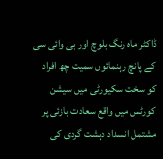ڈاکٹر ماہ رنگ بلوچ اور بی وائی سی کے پانچ رہنمائوں سمیت چھ افراد کو سخت سکیورٹی میں سیشن کورٹس میں واقع سعادت بازئی پر مشتمل انسداد دہشت گردی کی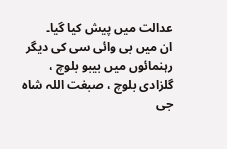عدالت میں پیش کیا گیا۔
ان میں بی وائی سی کی دیگر رہنمائوں میں بیبو بلوچ ، گلزادی بلوچ ، صبغت اللہ شاہ جی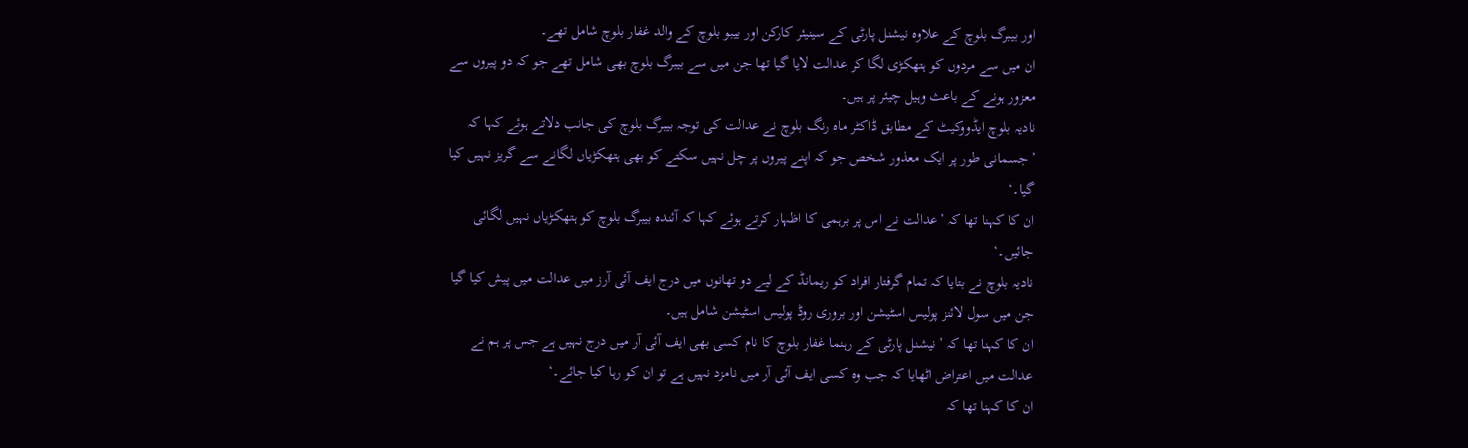اور بیبرگ بلوچ کے علاوہ نیشنل پارٹی کے سینیئر کارکن اور بیبو بلوچ کے والد غفار بلوچ شامل تھے۔
ان میں سے مردوں کو ہتھکڑی لگا کر عدالت لایا گیا تھا جن میں سے بیبرگ بلوچ بھی شامل تھے جو کہ دو پیروں سے معزور ہونے کے باعث وہیل چیئر پر ہیں۔
نادیہ بلوچ ایڈووکیٹ کے مطابق ڈاکٹر ماہ رنگ بلوچ نے عدالت کی توجہ بیبرگ بلوچ کی جانب دلاتے ہوئے کہا کہ ’جسمانی طور پر ایک معذور شخص جو کہ اپنے پیروں پر چل نہیں سکتے کو بھی ہتھکڑیاں لگانے سے گریز نہیں کیا گیا۔‘
ان کا کہنا تھا کہ ’عدالت نے اس پر برہمی کا اظہار کرتے ہوئے کہا کہ آئندہ بیبرگ بلوچ کو ہتھکڑیاں نہیں لگائی جائیں۔‘
نادیہ بلوچ نے بتایا کہ تمام گرفتار افراد کو ریمانڈ کے لیے دو تھانوں میں درج ایف آئی آرز میں عدالت میں پیش کیا گیا جن میں سول لائنز پولیس اسٹیشن اور بروری روڈ پولیس اسٹیشن شامل ہیں۔
ان کا کہنا تھا کہ ’نیشنل پارٹی کے رہنما غفار بلوچ کا نام کسی بھی ایف آئی آر میں درج نہیں ہے جس پر ہم نے عدالت میں اعتراض اٹھایا کہ جب وہ کسی ایف آئی آر میں نامزد نہیں ہے تو ان کو رہا کیا جائے۔‘
ان کا کہنا تھا کہ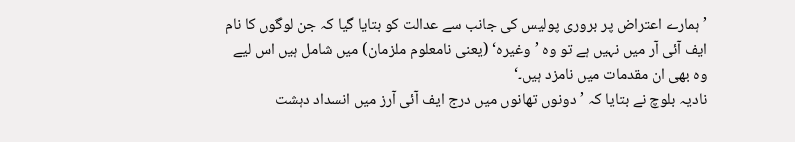’ہمارے اعتراض پر بروری پولیس کی جانب سے عدالت کو بتایا گیا کہ جن لوگوں کا نام ایف آئی آر میں نہیں ہے تو وہ ’وغیرہ‘ (یعنی نامعلوم ملزمان) میں شامل ہیں اس لیے وہ بھی ان مقدمات میں نامزد ہیں۔‘
نادیہ بلوچ نے بتایا کہ ’دونوں تھانوں میں درج ایف آئی آرز میں انسداد دہشت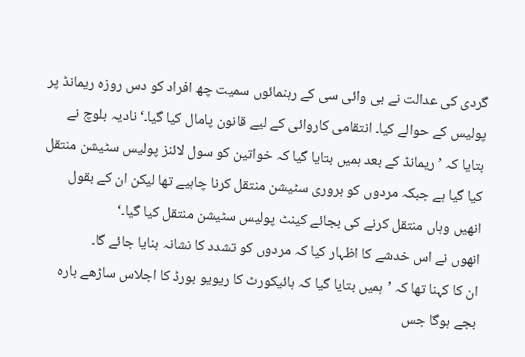گردی کی عدالت نے بی وائی سی کے رہنمائوں سمیت چھ افراد کو دس روزہ ریمانڈ پر پولیس کے حوالے کیا۔ انتقامی کاروائی کے لیے قانون پامال کیا گیا۔‘نادیہ بلوچ نے بتایا کہ ’ریمانڈ کے بعد ہمیں بتایا گیا کہ خواتین کو سول لائنز پولیس سٹیشن منتقل کیا گیا ہے جبکہ مردوں کو بروری سٹیشن منتقل کرنا چاہیے تھا لیکن ان کے بقول انھیں وہاں منتقل کرنے کی بجائے کینٹ پولیس سٹیشن منتقل کیا گیا۔‘
انھوں نے اس خدشے کا اظہار کیا کہ مردوں کو تشدد کا نشانہ بنایا جائے گا۔
ان کا کہنا تھا کہ ’ہمیں بتایا گیا کہ ہائیکورٹ کا ریویو بورڈ کا اجلاس ساڑھے بارہ بجے ہوگا جس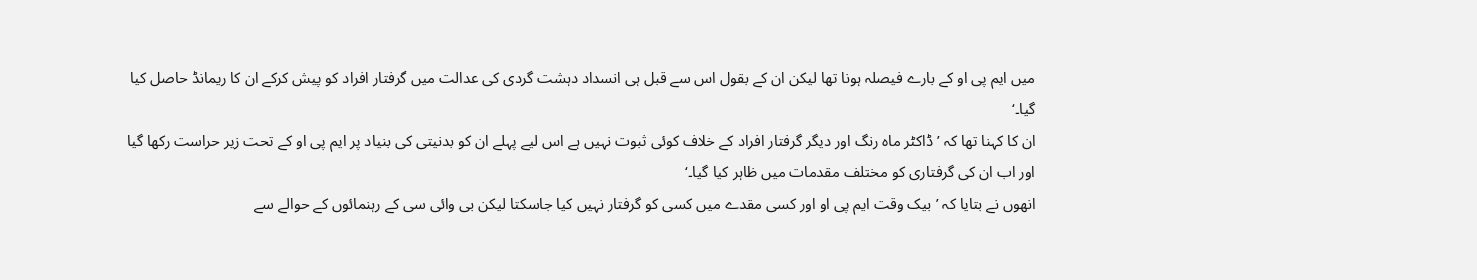میں ایم پی او کے بارے فیصلہ ہونا تھا لیکن ان کے بقول اس سے قبل ہی انسداد دہشت گردی کی عدالت میں گرفتار افراد کو پیش کرکے ان کا ریمانڈ حاصل کیا گیا۔‘
ان کا کہنا تھا کہ ’ڈاکٹر ماہ رنگ اور دیگر گرفتار افراد کے خلاف کوئی ثبوت نہیں ہے اس لیے پہلے ان کو بدنیتی کی بنیاد پر ایم پی او کے تحت زیر حراست رکھا گیا اور اب ان کی گرفتاری کو مختلف مقدمات میں ظاہر کیا گیا۔‘
انھوں نے بتایا کہ ’بیک وقت ایم پی او اور کسی مقدے میں کسی کو گرفتار نہیں کیا جاسکتا لیکن بی وائی سی کے رہنمائوں کے حوالے سے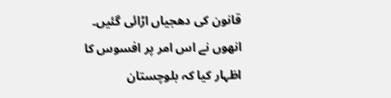قانون کی دھجیاں اڑائی گئیں۔ انھوں نے اس امر پر افسوس کا اظہار کیا کہ بلوچستان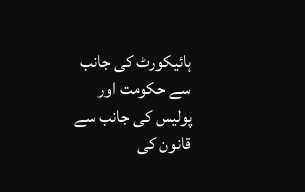ہائیکورٹ کی جانب سے حکومت اور پولیس کی جانب سے قانون کی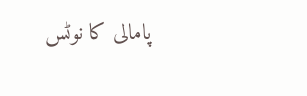پامالی کا نوٹس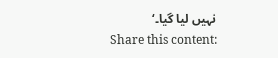نہیں لیا گیا۔‘
Share this content: